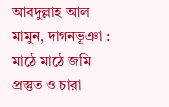আবদুল্লাহ আল মামুন, দাগনভূঞা :
মাঠে মাঠে জমি প্রস্তুত ও চারা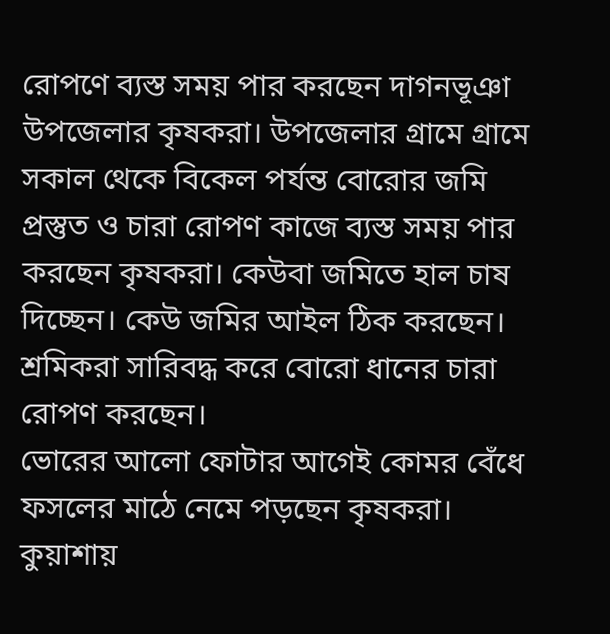রোপণে ব্যস্ত সময় পার করছেন দাগনভূঞা উপজেলার কৃষকরা। উপজেলার গ্রামে গ্রামে সকাল থেকে বিকেল পর্যন্ত বোরোর জমি প্রস্তুত ও চারা রোপণ কাজে ব্যস্ত সময় পার করছেন কৃষকরা। কেউবা জমিতে হাল চাষ দিচ্ছেন। কেউ জমির আইল ঠিক করছেন। শ্রমিকরা সারিবদ্ধ করে বোরো ধানের চারা রোপণ করছেন।
ভোরের আলো ফোটার আগেই কোমর বেঁধে ফসলের মাঠে নেমে পড়ছেন কৃষকরা। কুয়াশায়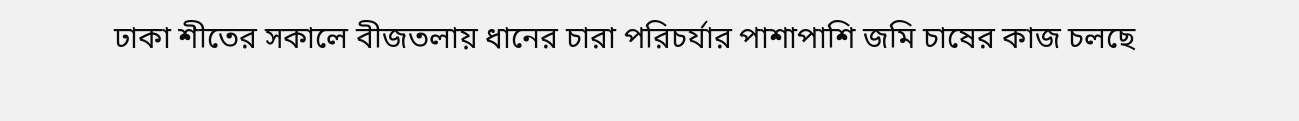ঢাকা শীতের সকালে বীজতলায় ধানের চারা পরিচর্যার পাশাপাশি জমি চাষের কাজ চলছে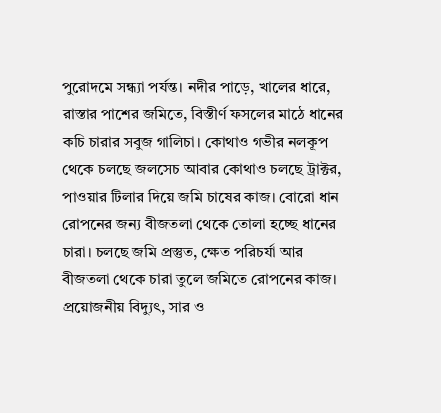পুরোদমে সন্ধ্যা পর্যন্ত। নদীর পাড়ে, খালের ধারে, রাস্তার পাশের জমিতে, বিস্তীর্ণ ফসলের মাঠে ধানের কচি চারার সবুজ গালিচা। কোথাও গভীর নলকূপ থেকে চলছে জলসেচ আবার কোথাও চলছে ট্রাক্টর, পাওয়ার টিলার দিয়ে জমি চাষের কাজ। বোরো ধান রোপনের জন্য বীজতলা থেকে তোলা হচ্ছে ধানের চারা। চলছে জমি প্রস্তুত, ক্ষেত পরিচর্যা আর বীজতলা থেকে চারা তুলে জমিতে রোপনের কাজ। প্রয়োজনীয় বিদ্যুৎ, সার ও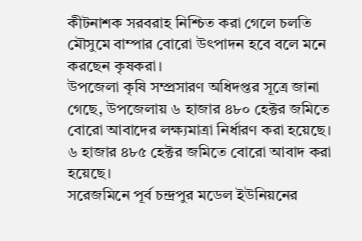কীটনাশক সরবরাহ নিশ্চিত করা গেলে চলতি মৌসুমে বাম্পার বোরো উৎপাদন হবে বলে মনে করছেন কৃষকরা।
উপজেলা কৃষি সম্প্রসারণ অধিদপ্তর সূত্রে জানা গেছে, উপজেলায় ৬ হাজার ৪৮০ হেক্টর জমিতে বোরো আবাদের লক্ষ্যমাত্রা নির্ধারণ করা হয়েছে। ৬ হাজার ৪৮৫ হেক্টর জমিতে বোরো আবাদ করা হয়েছে।
সরেজমিনে পূর্ব চন্দ্রপুর মডেল ইউনিয়নের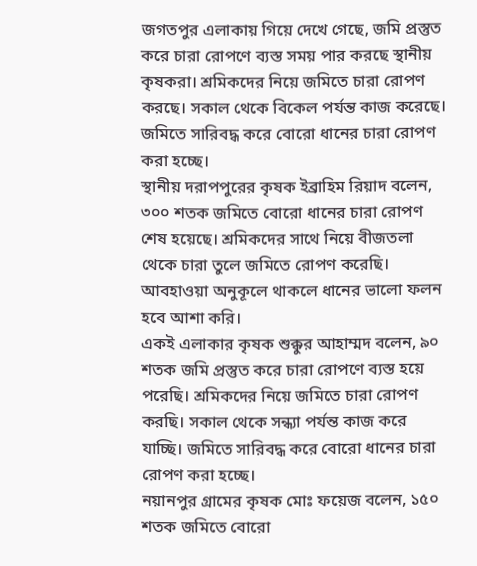জগতপুর এলাকায় গিয়ে দেখে গেছে, জমি প্রস্তুত করে চারা রোপণে ব্যস্ত সময় পার করছে স্থানীয় কৃষকরা। শ্রমিকদের নিয়ে জমিতে চারা রোপণ করছে। সকাল থেকে বিকেল পর্যন্ত কাজ করেছে। জমিতে সারিবদ্ধ করে বোরো ধানের চারা রোপণ করা হচ্ছে।
স্থানীয় দরাপপুরের কৃষক ইব্রাহিম রিয়াদ বলেন, ৩০০ শতক জমিতে বোরো ধানের চারা রোপণ শেষ হয়েছে। শ্রমিকদের সাথে নিয়ে বীজতলা থেকে চারা তুলে জমিতে রোপণ করেছি। আবহাওয়া অনুকূলে থাকলে ধানের ভালো ফলন হবে আশা করি।
একই এলাকার কৃষক শুক্কুর আহাম্মদ বলেন, ৯০ শতক জমি প্রস্তুত করে চারা রোপণে ব্যস্ত হয়ে পরেছি। শ্রমিকদের নিয়ে জমিতে চারা রোপণ করছি। সকাল থেকে সন্ধ্যা পর্যন্ত কাজ করে যাচ্ছি। জমিতে সারিবদ্ধ করে বোরো ধানের চারা রোপণ করা হচ্ছে।
নয়ানপুর গ্রামের কৃষক মোঃ ফয়েজ বলেন, ১৫০ শতক জমিতে বোরো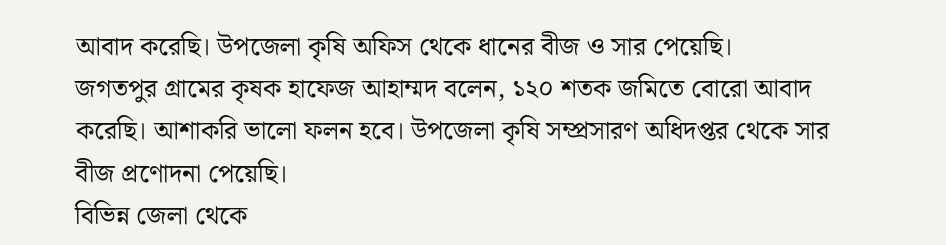আবাদ করেছি। উপজেলা কৃষি অফিস থেকে ধানের বীজ ও সার পেয়েছি।
জগতপুর গ্রামের কৃষক হাফেজ আহাম্মদ বলেন, ১২০ শতক জমিতে বোরো আবাদ করেছি। আশাকরি ভালো ফলন হবে। উপজেলা কৃষি সম্প্রসারণ অধিদপ্তর থেকে সার বীজ প্রণোদনা পেয়েছি।
বিভিন্ন জেলা থেকে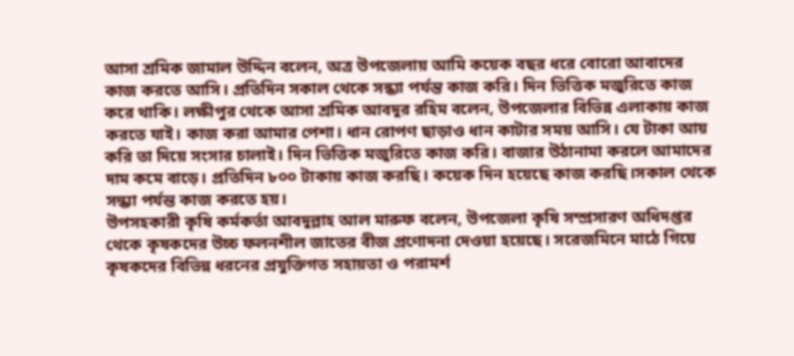আসা শ্রমিক জামাল উদ্দিন বলেন, অত্র উপজেলায় আমি কয়েক বছর ধরে বোরো আবাদের কাজ করতে আসি। প্রতিদিন সকাল থেকে সন্ধ্যা পর্যন্ত কাজ করি। দিন ভিত্তিক মজুরিতে কাজ করে থাকি। লক্ষীপুর থেকে আসা শ্রমিক আবদুর রহিম বলেন, উপজেলার বিভিন্ন এলাকায় কাজ করতে যাই। কাজ করা আমার পেশা। ধান রোপণ ছাড়াও ধান কাটার সময় আসি। যে টাকা আয় করি তা দিয়ে সংসার চালাই। দিন ভিত্তিক মজুরিতে কাজ করি। বাজার উঠানামা করলে আমাদের দাম কমে বাড়ে। প্রতিদিন ৮০০ টাকায় কাজ করছি। কয়েক দিন হয়েছে কাজ করছি।সকাল থেকে সন্ধ্যা পর্যন্ত কাজ করতে হয়।
উপসহকারী কৃষি কর্মকর্তা আবদুল্লাহ আল মারুফ বলেন, উপজেলা কৃষি সম্প্রসারণ অধিদপ্তর থেকে কৃষকদের উচ্চ ফলনশীল জাতের বীজ প্রণোদনা দেওয়া হয়েছে। সরেজমিনে মাঠে গিয়ে কৃষকদের বিভিন্ন ধরনের প্রযুক্তিগত সহায়তা ও পরামর্শ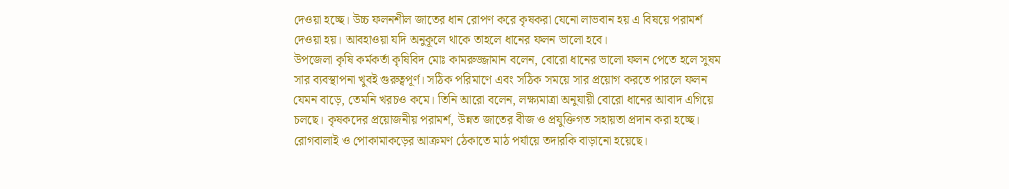দেওয়া হচ্ছে। উচ্চ ফলনশীল জাতের ধান রোপণ করে কৃষকরা যেনো লাভবান হয় এ বিষয়ে পরামর্শ দেওয়া হয়। আবহাওয়া যদি অনুকূলে থাকে তাহলে ধানের ফলন ভালো হবে।
উপজেলা কৃষি কর্মকর্তা কৃষিবিদ মোঃ কামরুজ্জামান বলেন, বোরো ধানের ভালো ফলন পেতে হলে সুষম সার ব্যবস্থাপনা খুবই গুরুত্বপূর্ণ। সঠিক পরিমাণে এবং সঠিক সময়ে সার প্রয়োগ করতে পারলে ফলন যেমন বাড়ে, তেমনি খরচও কমে। তিনি আরো বলেন, লক্ষ্যমাত্রা অনুযায়ী বোরো ধানের আবাদ এগিয়ে চলছে। কৃষকদের প্রয়োজনীয় পরামর্শ, উন্নত জাতের বীজ ও প্রযুক্তিগত সহায়তা প্রদান করা হচ্ছে। রোগবালাই ও পোকামাকড়ের আক্রমণ ঠেকাতে মাঠ পর্যায়ে তদারকি বাড়ানো হয়েছে।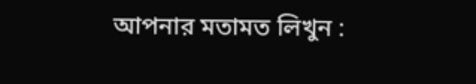আপনার মতামত লিখুন :